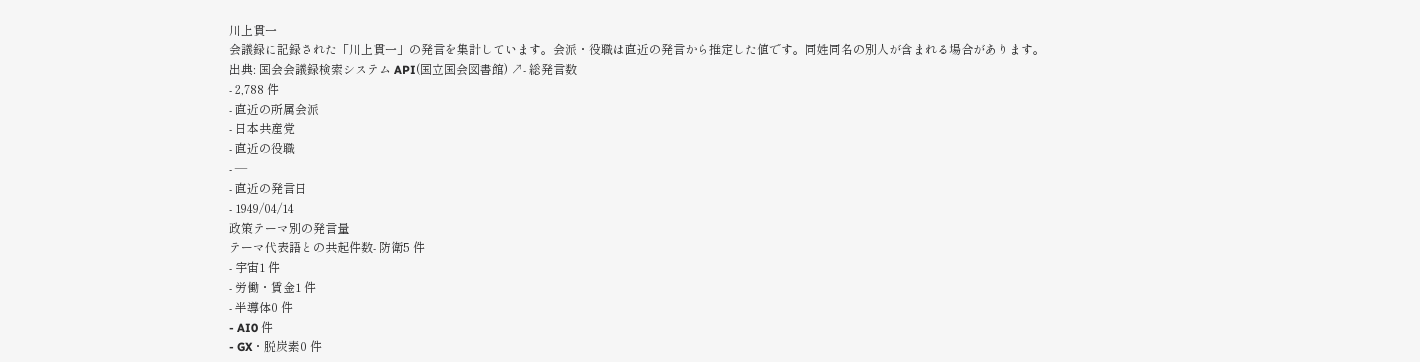川上貫一
会議録に記録された「川上貫一」の発言を集計しています。会派・役職は直近の発言から推定した値です。同姓同名の別人が含まれる場合があります。
出典: 国会会議録検索システム API(国立国会図書館) ↗- 総発言数
- 2,788 件
- 直近の所属会派
- 日本共産党
- 直近の役職
- —
- 直近の発言日
- 1949/04/14
政策テーマ別の発言量
テーマ代表語との共起件数- 防衛5 件
- 宇宙1 件
- 労働・賃金1 件
- 半導体0 件
- AI0 件
- GX・脱炭素0 件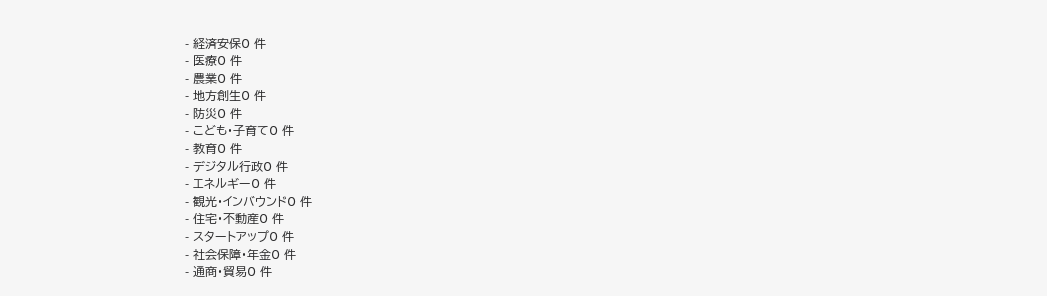- 経済安保0 件
- 医療0 件
- 農業0 件
- 地方創生0 件
- 防災0 件
- こども・子育て0 件
- 教育0 件
- デジタル行政0 件
- エネルギー0 件
- 観光・インバウンド0 件
- 住宅・不動産0 件
- スタートアップ0 件
- 社会保障・年金0 件
- 通商・貿易0 件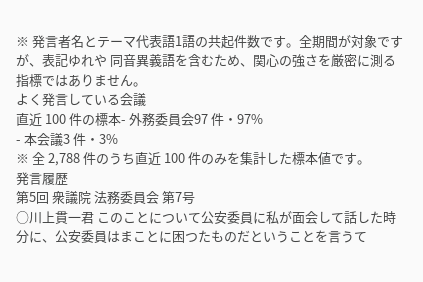※ 発言者名とテーマ代表語1語の共起件数です。全期間が対象ですが、表記ゆれや 同音異義語を含むため、関心の強さを厳密に測る指標ではありません。
よく発言している会議
直近 100 件の標本- 外務委員会97 件・97%
- 本会議3 件・3%
※ 全 2,788 件のうち直近 100 件のみを集計した標本値です。
発言履歴
第5回 衆議院 法務委員会 第7号
○川上貫一君 このことについて公安委員に私が面会して話した時分に、公安委員はまことに困つたものだということを言うて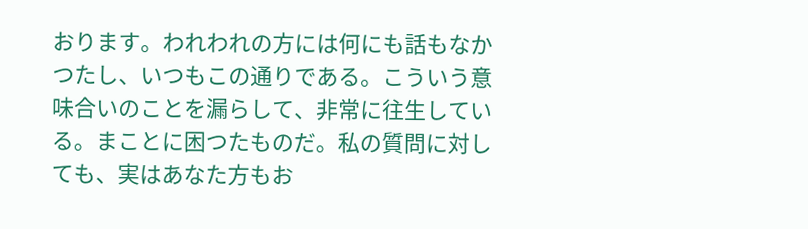おります。われわれの方には何にも話もなかつたし、いつもこの通りである。こういう意味合いのことを漏らして、非常に往生している。まことに困つたものだ。私の質問に対しても、実はあなた方もお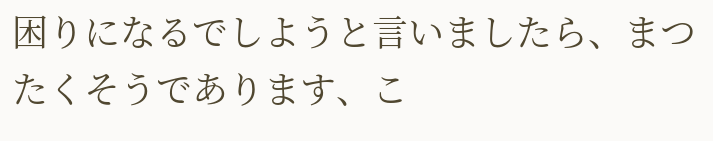困りになるでしようと言いましたら、まつたくそうであります、こ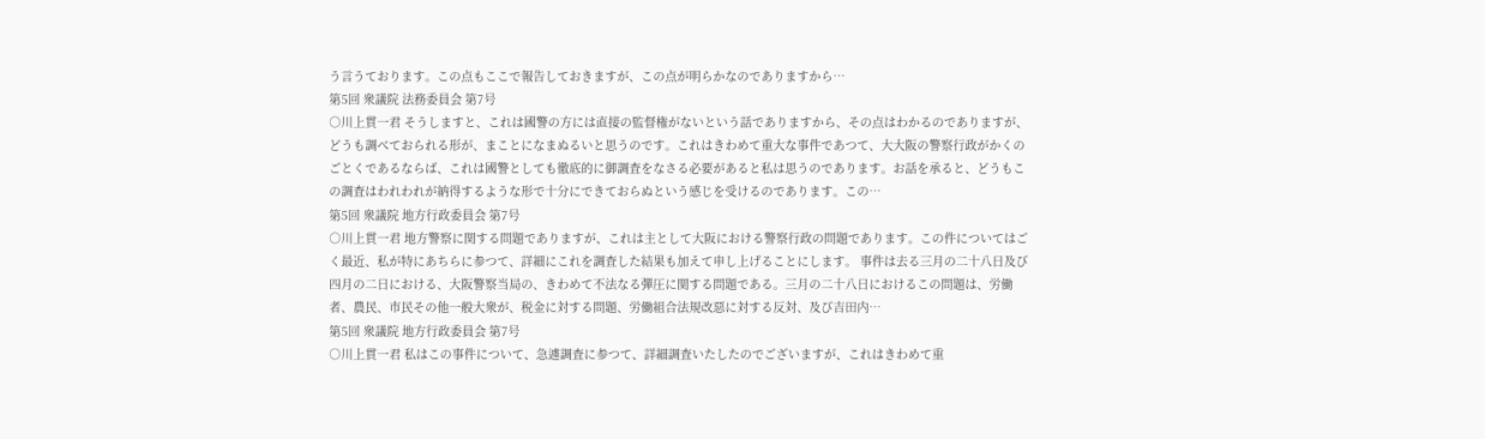う言うております。この点もここで報告しておきますが、この点が明らかなのでありますから…
第5回 衆議院 法務委員会 第7号
○川上貫一君 そうしますと、これは國警の方には直接の監督権がないという話でありますから、その点はわかるのでありますが、どうも調べておられる形が、まことになまぬるいと思うのです。これはきわめて重大な事件であつて、大大阪の警察行政がかくのごとくであるならば、これは國警としても徹底的に御調査をなさる必要があると私は思うのであります。お話を承ると、どうもこの調査はわれわれが納得するような形で十分にできておらぬという感じを受けるのであります。この…
第5回 衆議院 地方行政委員会 第7号
○川上貫一君 地方警察に関する問題でありますが、これは主として大阪における警察行政の問題であります。この件についてはごく最近、私が特にあちらに参つて、詳細にこれを調査した結果も加えて申し上げることにします。 事件は去る三月の二十八日及び四月の二日における、大阪警察当局の、きわめて不法なる彈圧に関する問題である。三月の二十八日におけるこの問題は、労働者、農民、市民その他一般大衆が、税金に対する問題、労働組合法規改惡に対する反対、及び吉田内…
第5回 衆議院 地方行政委員会 第7号
○川上貫一君 私はこの事件について、急遽調査に参つて、詳細調査いたしたのでございますが、これはきわめて重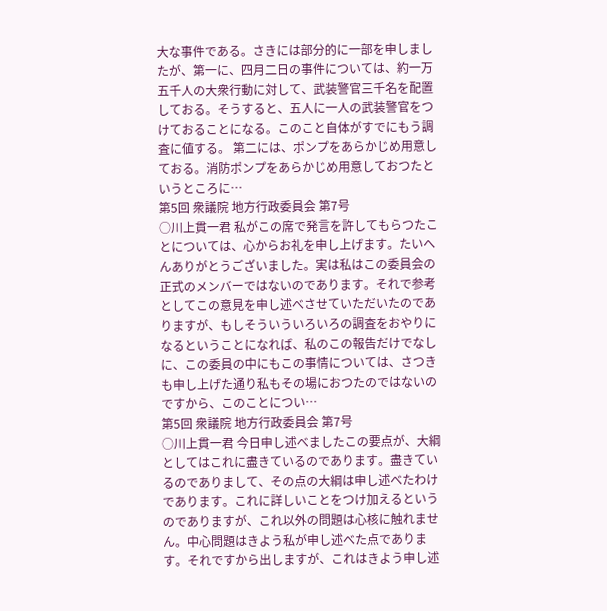大な事件である。さきには部分的に一部を申しましたが、第一に、四月二日の事件については、約一万五千人の大衆行動に対して、武装警官三千名を配置しておる。そうすると、五人に一人の武装警官をつけておることになる。このこと自体がすでにもう調査に値する。 第二には、ポンプをあらかじめ用意しておる。消防ポンプをあらかじめ用意しておつたというところに…
第5回 衆議院 地方行政委員会 第7号
○川上貫一君 私がこの席で発言を許してもらつたことについては、心からお礼を申し上げます。たいへんありがとうございました。実は私はこの委員会の正式のメンバーではないのであります。それで参考としてこの意見を申し述べさせていただいたのでありますが、もしそういういろいろの調査をおやりになるということになれば、私のこの報告だけでなしに、この委員の中にもこの事情については、さつきも申し上げた通り私もその場におつたのではないのですから、このことについ…
第5回 衆議院 地方行政委員会 第7号
○川上貫一君 今日申し述べましたこの要点が、大綱としてはこれに盡きているのであります。盡きているのでありまして、その点の大綱は申し述べたわけであります。これに詳しいことをつけ加えるというのでありますが、これ以外の問題は心核に触れません。中心問題はきよう私が申し述べた点であります。それですから出しますが、これはきよう申し述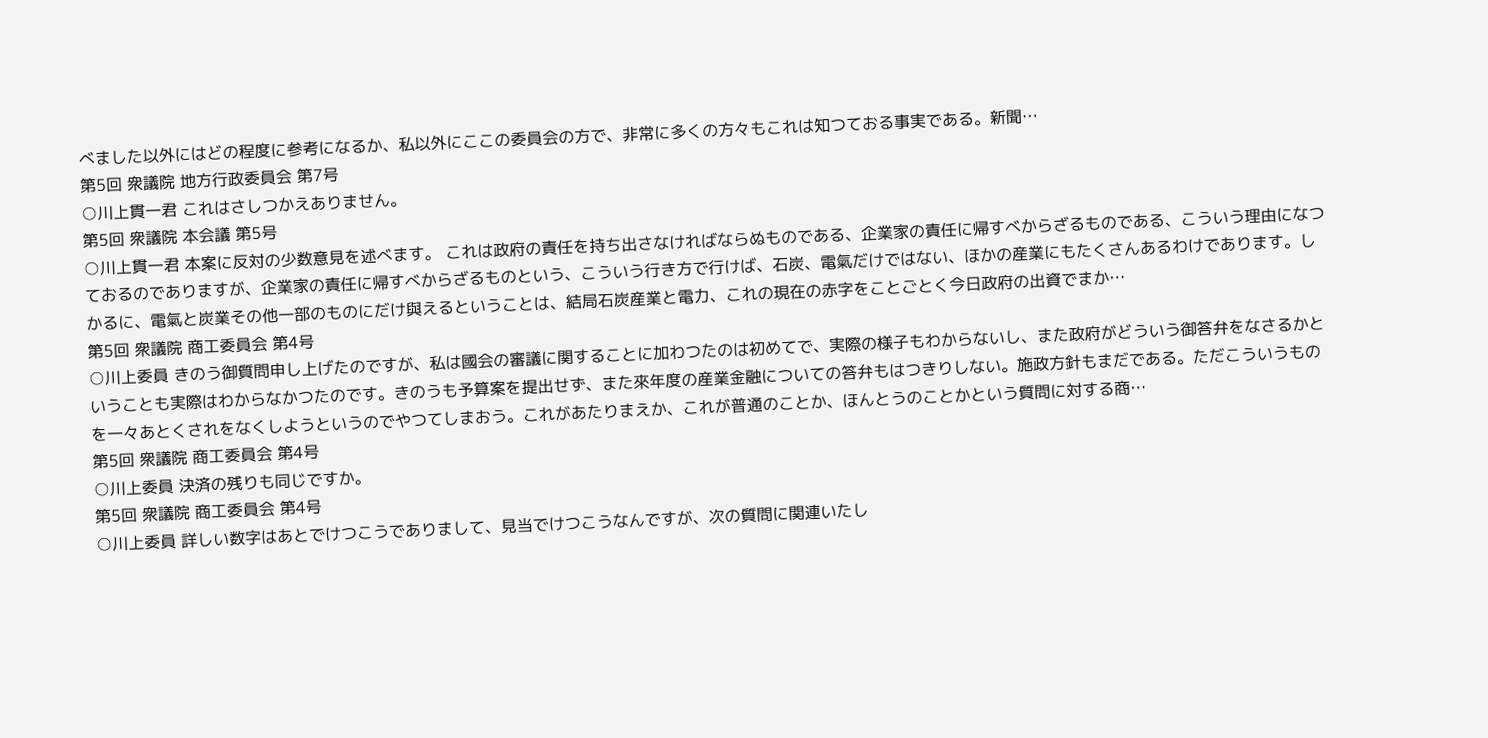べました以外にはどの程度に参考になるか、私以外にここの委員会の方で、非常に多くの方々もこれは知つておる事実である。新聞…
第5回 衆議院 地方行政委員会 第7号
○川上貫一君 これはさしつかえありません。
第5回 衆議院 本会議 第5号
○川上貫一君 本案に反対の少数意見を述べます。 これは政府の責任を持ち出さなければならぬものである、企業家の責任に帰すべからざるものである、こういう理由になつておるのでありますが、企業家の責任に帰すべからざるものという、こういう行き方で行けば、石炭、電氣だけではない、ほかの産業にもたくさんあるわけであります。しかるに、電氣と炭業その他一部のものにだけ與えるということは、結局石炭産業と電力、これの現在の赤字をことごとく今日政府の出資でまか…
第5回 衆議院 商工委員会 第4号
○川上委員 きのう御質問申し上げたのですが、私は國会の審議に関することに加わつたのは初めてで、実際の様子もわからないし、また政府がどういう御答弁をなさるかということも実際はわからなかつたのです。きのうも予算案を提出せず、また來年度の産業金融についての答弁もはつきりしない。施政方針もまだである。ただこういうものを一々あとくされをなくしようというのでやつてしまおう。これがあたりまえか、これが普通のことか、ほんとうのことかという質問に対する商…
第5回 衆議院 商工委員会 第4号
○川上委員 決済の残りも同じですか。
第5回 衆議院 商工委員会 第4号
○川上委員 詳しい数字はあとでけつこうでありまして、見当でけつこうなんですが、次の質問に関連いたし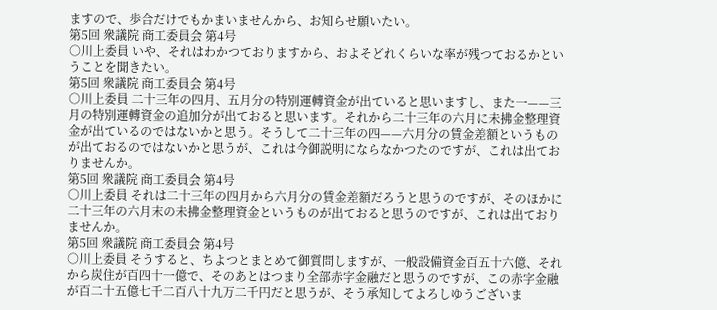ますので、歩合だけでもかまいませんから、お知らせ願いたい。
第5回 衆議院 商工委員会 第4号
○川上委員 いや、それはわかつておりますから、およそどれくらいな率が残つておるかということを聞きたい。
第5回 衆議院 商工委員会 第4号
○川上委員 二十三年の四月、五月分の特別運轉資金が出ていると思いますし、また一——三月の特別運轉資金の追加分が出ておると思います。それから二十三年の六月に未拂金整理資金が出ているのではないかと思う。そうして二十三年の四——六月分の賃金差額というものが出ておるのではないかと思うが、これは今御説明にならなかつたのですが、これは出ておりませんか。
第5回 衆議院 商工委員会 第4号
○川上委員 それは二十三年の四月から六月分の賃金差額だろうと思うのですが、そのほかに二十三年の六月末の未拂金整理資金というものが出ておると思うのですが、これは出ておりませんか。
第5回 衆議院 商工委員会 第4号
○川上委員 そうすると、ちよつとまとめて御質問しますが、一般設備資金百五十六億、それから炭住が百四十一億で、そのあとはつまり全部赤字金融だと思うのですが、この赤字金融が百二十五億七千二百八十九万二千円だと思うが、そう承知してよろしゆうございま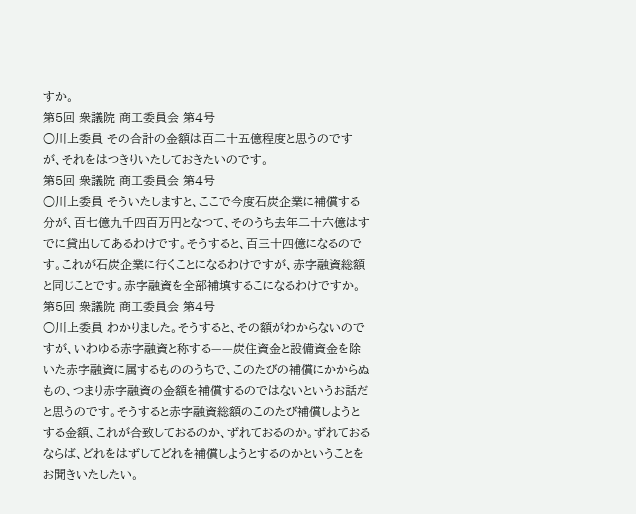すか。
第5回 衆議院 商工委員会 第4号
○川上委員 その合計の金額は百二十五億程度と思うのですが、それをはつきりいたしておきたいのです。
第5回 衆議院 商工委員会 第4号
○川上委員 そういたしますと、ここで今度石炭企業に補償する分が、百七億九千四百万円となつて、そのうち去年二十六億はすでに貸出してあるわけです。そうすると、百三十四億になるのです。これが石炭企業に行くことになるわけですが、赤字融資総額と同じことです。赤字融資を全部補填するこになるわけですか。
第5回 衆議院 商工委員会 第4号
○川上委員 わかりました。そうすると、その額がわからないのですが、いわゆる赤字融資と称する——炭住資金と設備資金を除いた赤字融資に属するもののうちで、このたびの補償にかからぬもの、つまり赤字融資の金額を補償するのではないというお話だと思うのです。そうすると赤字融資総額のこのたび補償しようとする金額、これが合致しておるのか、ずれておるのか。ずれておるならば、どれをはずしてどれを補償しようとするのかということをお聞きいたしたい。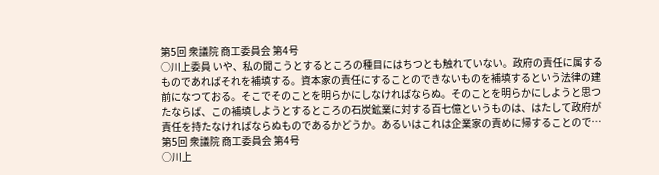第5回 衆議院 商工委員会 第4号
○川上委員 いや、私の聞こうとするところの種目にはちつとも触れていない。政府の責任に属するものであればそれを補填する。資本家の責任にすることのできないものを補填するという法律の建前になつておる。そこでそのことを明らかにしなければならぬ。そのことを明らかにしようと思つたならば、この補填しようとするところの石炭鉱業に対する百七億というものは、はたして政府が責任を持たなければならぬものであるかどうか。あるいはこれは企業家の責めに帰することので…
第5回 衆議院 商工委員会 第4号
○川上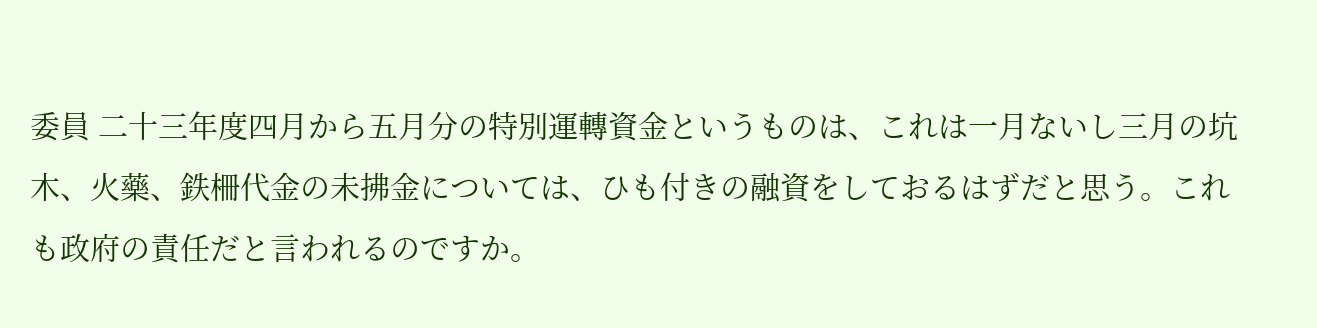委員 二十三年度四月から五月分の特別運轉資金というものは、これは一月ないし三月の坑木、火藥、鉄柵代金の未拂金については、ひも付きの融資をしておるはずだと思う。これも政府の責任だと言われるのですか。